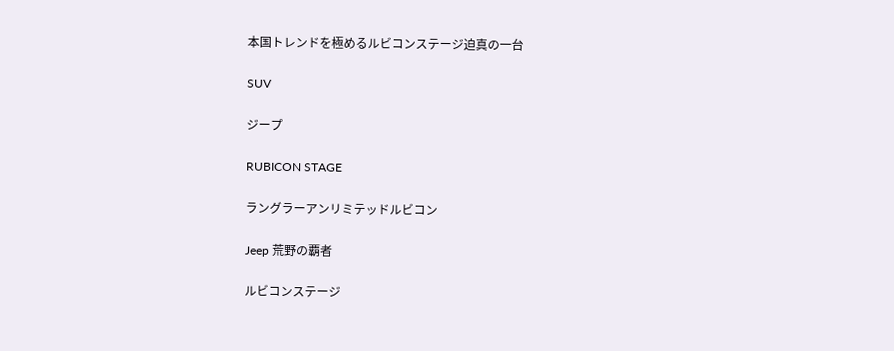本国トレンドを極めるルビコンステージ迫真の一台

SUV

ジープ

RUBICON STAGE

ラングラーアンリミテッドルビコン

Jeep 荒野の覇者

ルビコンステージ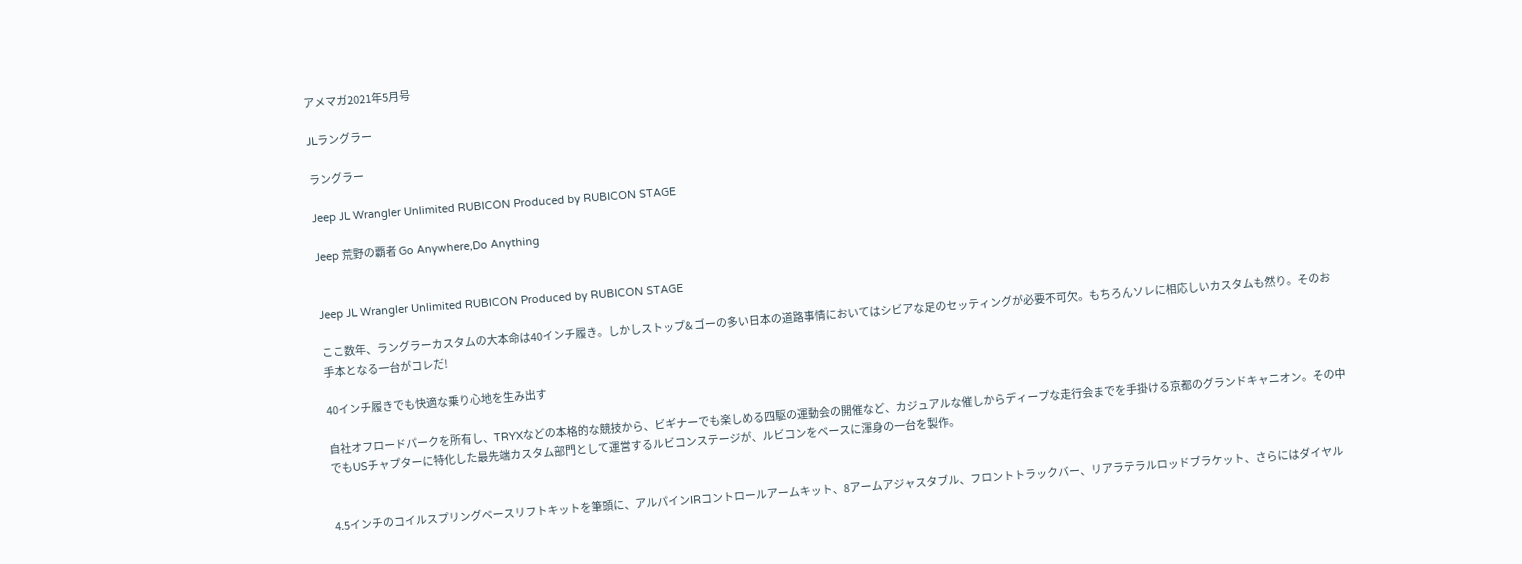アメマガ2021年5月号

JLラングラー

ラングラー

Jeep JL Wrangler Unlimited RUBICON Produced by RUBICON STAGE

Jeep 荒野の覇者 Go Anywhere,Do Anything


Jeep JL Wrangler Unlimited RUBICON Produced by RUBICON STAGE

ここ数年、ラングラーカスタムの大本命は40インチ履き。しかしストップ& ゴーの多い日本の道路事情においてはシビアな足のセッティングが必要不可欠。もちろんソレに相応しいカスタムも然り。そのお手本となる一台がコレだ!

40インチ履きでも快適な乗り心地を生み出す

自社オフロードパークを所有し、TRYXなどの本格的な競技から、ビギナーでも楽しめる四駆の運動会の開催など、カジュアルな催しからディープな走行会までを手掛ける京都のグランドキャニオン。その中でもUSチャプターに特化した最先端カスタム部門として運営するルビコンステージが、ルビコンをベースに渾身の一台を製作。


4.5インチのコイルスプリングベースリフトキットを筆頭に、アルパインIRコントロールアームキット、8アームアジャスタブル、フロントトラックバー、リアラテラルロッドブラケット、さらにはダイヤル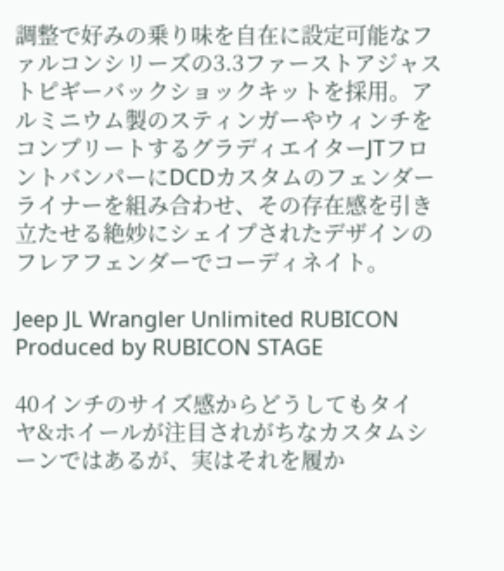調整で好みの乗り味を自在に設定可能なファルコンシリーズの3.3ファーストアジャストピギーバックショックキットを採用。アルミニウム製のスティンガーやウィンチをコンプリートするグラディエイターJTフロントバンパーにDCDカスタムのフェンダーライナーを組み合わせ、その存在感を引き立たせる絶妙にシェイプされたデザインのフレアフェンダーでコーディネイト。

Jeep JL Wrangler Unlimited RUBICON Produced by RUBICON STAGE

40インチのサイズ感からどうしてもタイヤ&ホイールが注目されがちなカスタムシーンではあるが、実はそれを履か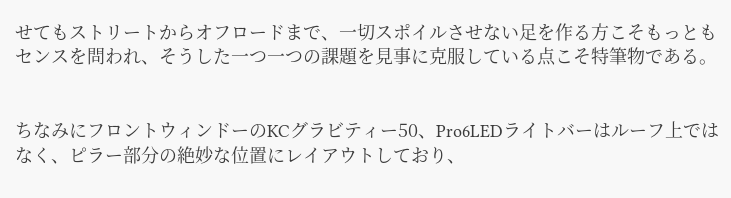せてもストリートからオフロードまで、一切スポイルさせない足を作る方こそもっともセンスを問われ、そうした一つ一つの課題を見事に克服している点こそ特筆物である。


ちなみにフロントウィンドーのKCグラビティー50、Pro6LEDライトバーはルーフ上ではなく、ピラー部分の絶妙な位置にレイアウトしており、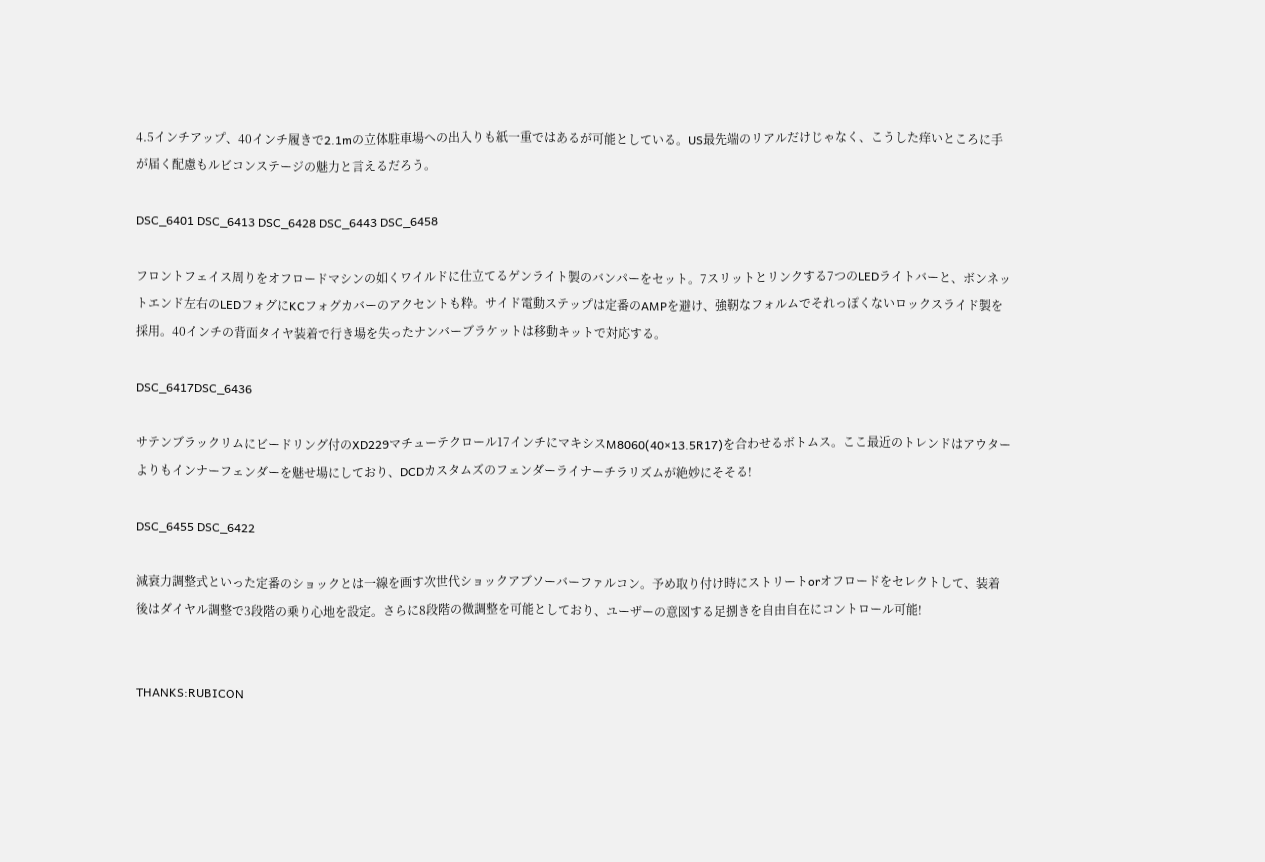4.5インチアップ、40インチ履きで2.1mの立体駐車場への出入りも紙一重ではあるが可能としている。US最先端のリアルだけじゃなく、こうした痒いところに手が届く配慮もルビコンステージの魅力と言えるだろう。

DSC_6401 DSC_6413 DSC_6428 DSC_6443 DSC_6458

フロントフェイス周りをオフロードマシンの如くワイルドに仕立てるゲンライト製のバンパーをセット。7スリットとリンクする7つのLEDライトバーと、ボンネットエンド左右のLEDフォグにKCフォグカバーのアクセントも粋。サイド電動ステップは定番のAMPを避け、強靭なフォルムでそれっぽくないロックスライド製を採用。40インチの背面タイヤ装着で行き場を失ったナンバーブラケットは移動キットで対応する。

DSC_6417DSC_6436

サテンブラックリムにビードリング付のXD229マチューテクロール17インチにマキシスM8060(40×13.5R17)を合わせるボトムス。ここ最近のトレンドはアウターよりもインナーフェンダーを魅せ場にしており、DCDカスタムズのフェンダーライナーチラリズムが絶妙にそそる!

DSC_6455 DSC_6422

減衰力調整式といった定番のショックとは一線を画す次世代ショックアブソーバーファルコン。予め取り付け時にストリートorオフロードをセレクトして、装着後はダイヤル調整で3段階の乗り心地を設定。さらに8段階の微調整を可能としており、ユーザーの意図する足捌きを自由自在にコントロール可能!


THANKS:RUBICON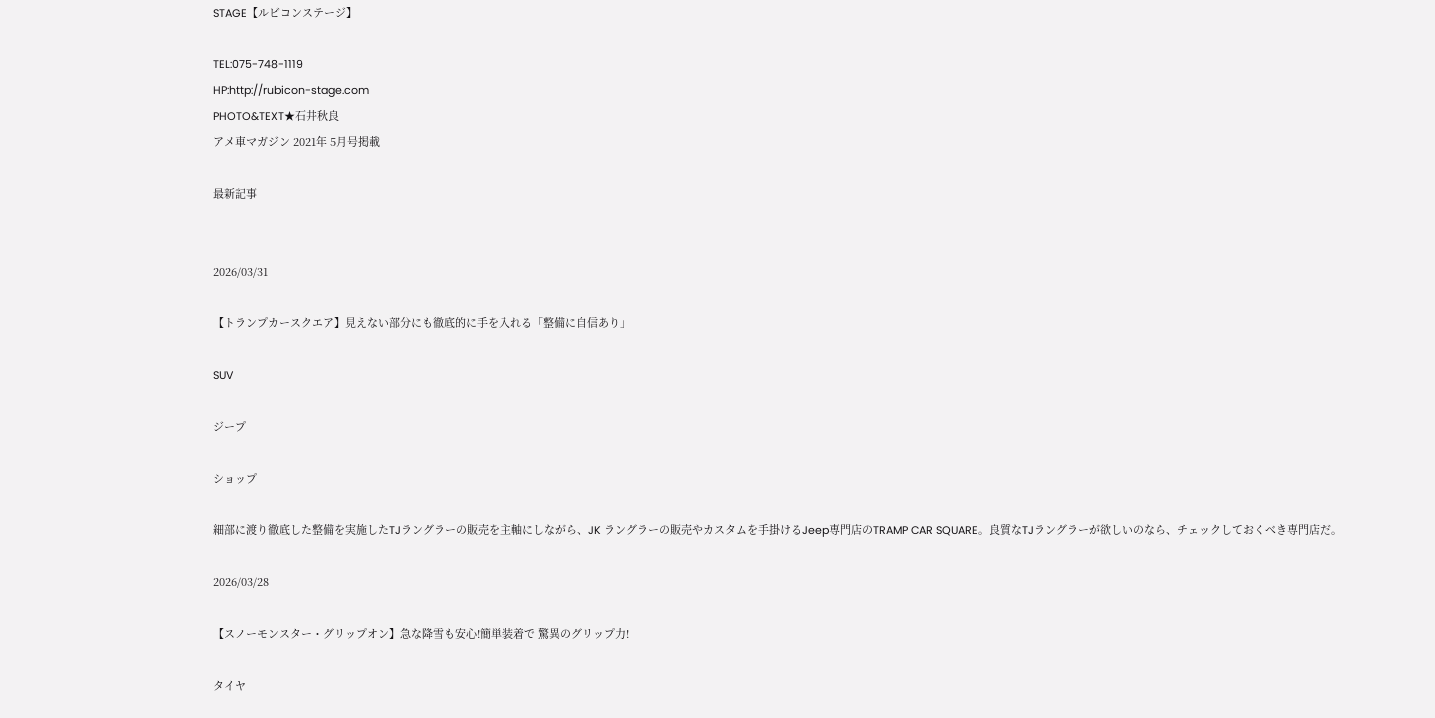STAGE【ルビコンステージ】

TEL:075-748-1119
HP:http://rubicon-stage.com
PHOTO&TEXT★石井秋良
アメ車マガジン 2021年 5月号掲載

最新記事


2026/03/31

【トランプカースクエア】見えない部分にも徹底的に手を入れる「整備に自信あり」

SUV

ジープ

ショップ

細部に渡り徹底した整備を実施したTJラングラーの販売を主軸にしながら、JK ラングラーの販売やカスタムを手掛けるJeep専門店のTRAMP CAR SQUARE。良質なTJラングラーが欲しいのなら、チェックしておくべき専門店だ。

2026/03/28

【スノーモンスター・グリップオン】急な降雪も安心!簡単装着で 驚異のグリップ力!

タイヤ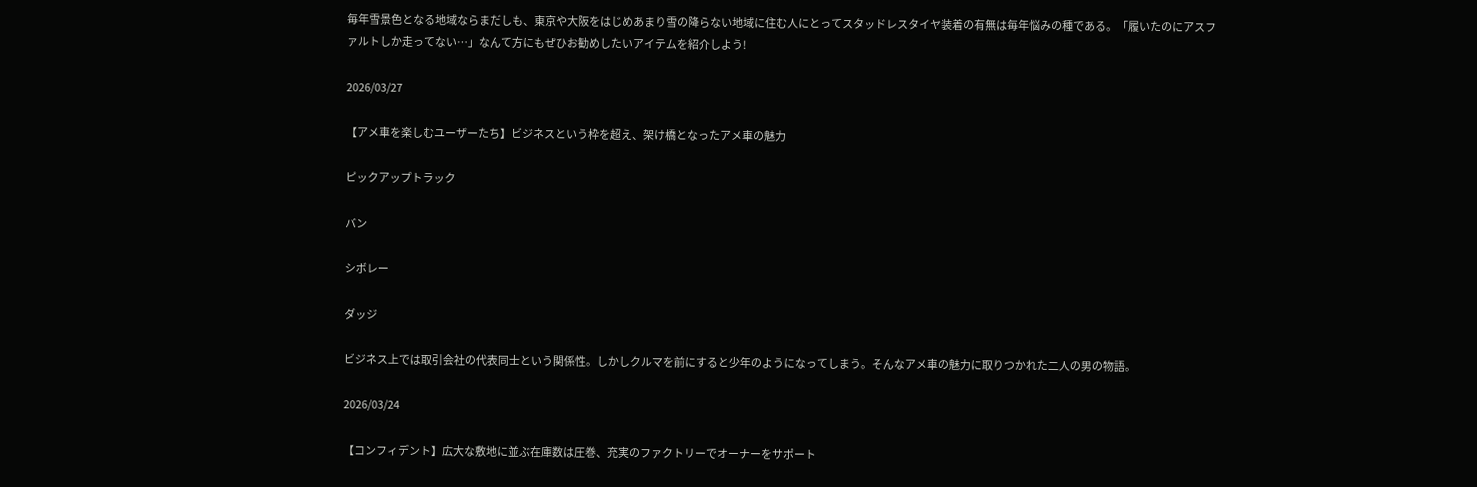毎年雪景色となる地域ならまだしも、東京や大阪をはじめあまり雪の降らない地域に住む人にとってスタッドレスタイヤ装着の有無は毎年悩みの種である。「履いたのにアスファルトしか走ってない…」なんて方にもぜひお勧めしたいアイテムを紹介しよう!

2026/03/27

【アメ車を楽しむユーザーたち】ビジネスという枠を超え、架け橋となったアメ車の魅力

ピックアップトラック

バン

シボレー

ダッジ

ビジネス上では取引会社の代表同士という関係性。しかしクルマを前にすると少年のようになってしまう。そんなアメ車の魅力に取りつかれた二人の男の物語。

2026/03/24

【コンフィデント】広大な敷地に並ぶ在庫数は圧巻、充実のファクトリーでオーナーをサポート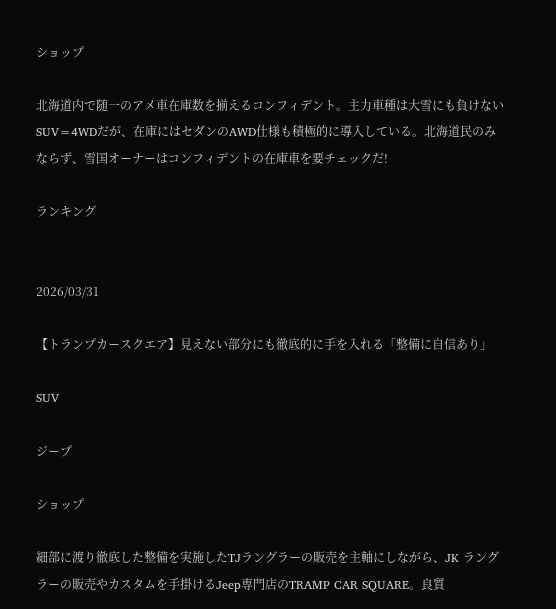ショップ

北海道内で随一のアメ車在庫数を揃えるコンフィデント。主力車種は大雪にも負けないSUV=4WDだが、在庫にはセダンのAWD仕様も積極的に導入している。北海道民のみならず、雪国オーナーはコンフィデントの在庫車を要チェックだ!

ランキング


2026/03/31

【トランプカースクエア】見えない部分にも徹底的に手を入れる「整備に自信あり」

SUV

ジープ

ショップ

細部に渡り徹底した整備を実施したTJラングラーの販売を主軸にしながら、JK ラングラーの販売やカスタムを手掛けるJeep専門店のTRAMP CAR SQUARE。良質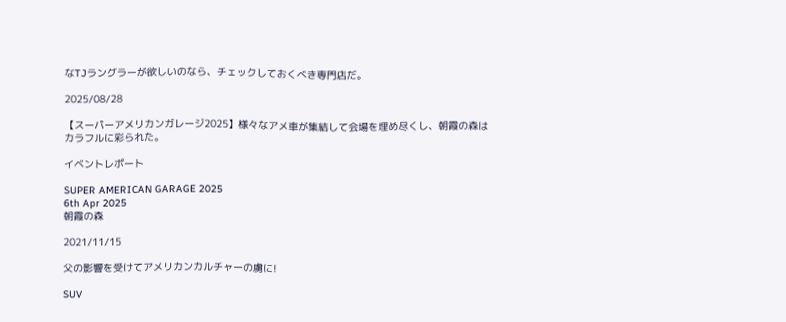なTJラングラーが欲しいのなら、チェックしておくべき専門店だ。

2025/08/28

【スーパーアメリカンガレージ2025】様々なアメ車が集結して会場を埋め尽くし、朝霞の森はカラフルに彩られた。

イベントレポート

SUPER AMERICAN GARAGE 2025
6th Apr 2025
朝霞の森

2021/11/15

父の影響を受けてアメリカンカルチャーの虜に!

SUV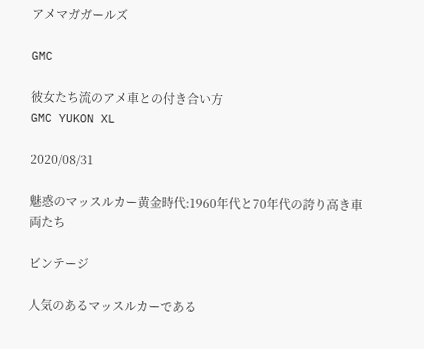アメマガガールズ

GMC

彼女たち流のアメ車との付き合い方
GMC YUKON XL

2020/08/31

魅惑のマッスルカー黄金時代:1960年代と70年代の誇り高き車両たち

ビンテージ

人気のあるマッスルカーである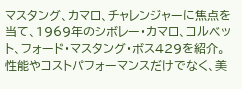マスタング、カマロ、チャレンジャーに焦点を当て、1969年のシボレー・カマロ、コルベット、フォード・マスタング・ボス429を紹介。性能やコストパフォーマンスだけでなく、美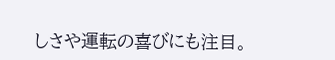しさや運転の喜びにも注目。